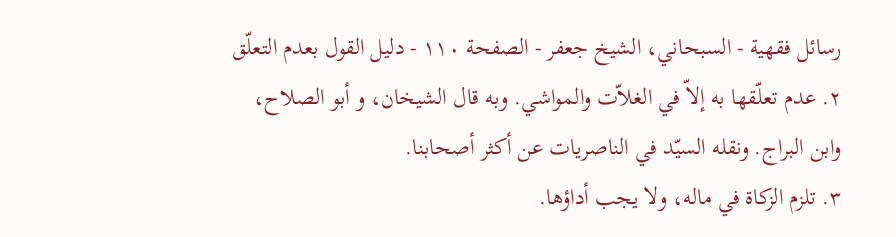رسائل فقهية - السبحاني، الشيخ جعفر - الصفحة ١١٠ - دليل القول بعدم التعلّق
٢. عدم تعلّقها به إلاّ في الغلاّت والمواشي. وبه قال الشيخان، و أبو الصلاح، وابن البراج. ونقله السيّد في الناصريات عن أكثر أصحابنا.
٣. تلزم الزكاة في ماله، ولا يجب أداؤها.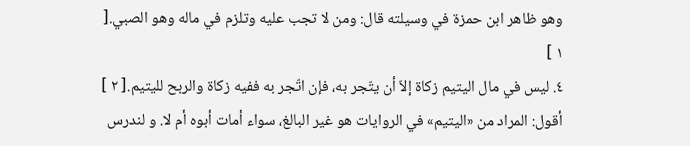وهو ظاهر ابن حمزة في وسيلته قال: ومن لا تجب عليه وتلزم في ماله وهو الصبي.[ ١ ]
٤. ليس في مال اليتيم زكاة إلاّ أن يتّجر به، فإن اتّجر به ففيه زكاة والربح لليتيم.[ ٢ ]
أقول: المراد من «اليتيم» في الروايات هو غير البالغ، سواء أمات أبوه أم لا. و لندرس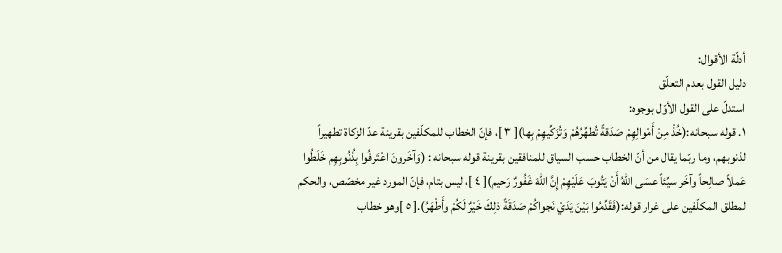أدلّة الأقوال:
دليل القول بعدم التعلّق
استدلّ على القول الأوّل بوجوه:
١. قوله سبحانه:(خُذْ مِنْ أَمْوالِهِمْ صَدَقةً تُطهِّرُهُمْ وَتُزَكِّيهِمْ بِها)[ ٣ ]، فإنّ الخطاب للمكلّفين بقرينة عدّ الزكاة تطهيراً لذنوبهم، وما ربّما يقال من أنّ الخطاب حسب السياق للمنافقين بقرينة قوله سبحانه : (وَآخَرونَ اعْتَرفُوا بِذُنُوبِهِم خَلَطُوا عَملاً صالِحاً وآخَر سيِّئاً عسَى اللّهُ أَنْ يَتُوبَ عَلَيْهِمْ إِنَّ اللّهَ غَفُورٌ رَحيم)[ ٤ ]، ليس بتام، فإنّ المورد غير مخصّص، والحكم لمطلق المكلّفين على غرار قوله:(فَقَدِّمُوا بَيْنَ يَدَيْ نَجواكُمْ صَدَقَةً ذلِكَ خَيْرٌ لَكُمْ وأَطْهَرُ).[ ٥ ]وهو خطاب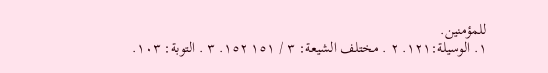للمؤمنين.
١. الوسيلة:١٢١. ٢ . مختلف الشيعة: ٣ / ١٥١ ١٥٢. ٣ . التوبة: ١٠٣.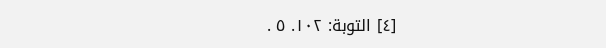[٤] التوبة: ١٠٢. ٥ .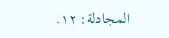المجادلة: ١٢.